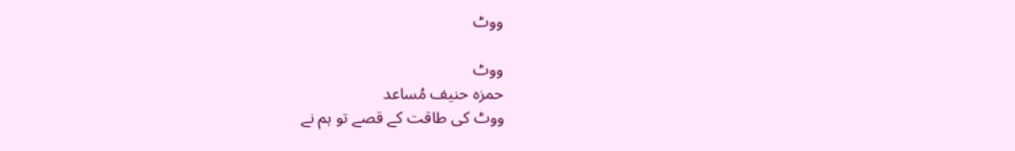ووٹ

ووٹ
حمزہ حنیف مُساعد
ووٹ کی طاقت کے قصے تو ہم نے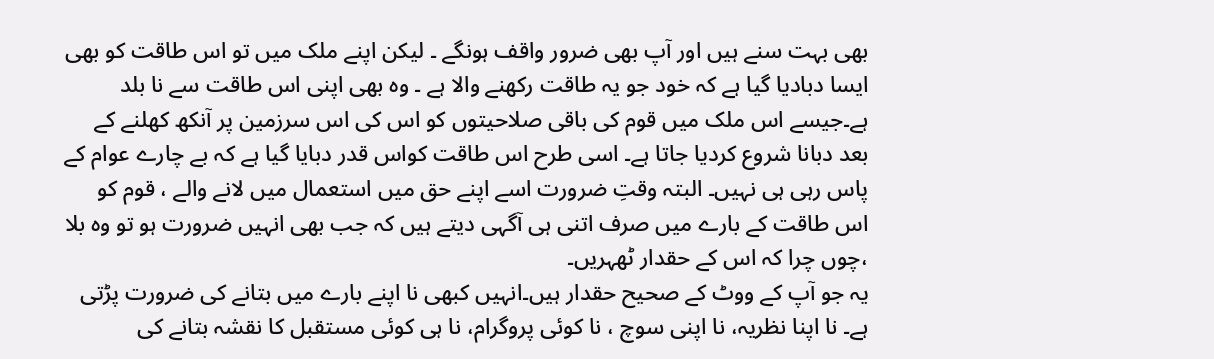بھی بہت سنے ہیں اور آپ بھی ضرور واقف ہونگے ۔ لیکن اپنے ملک میں تو اس طاقت کو بھی ایسا دبادیا گیا ہے کہ خود جو یہ طاقت رکھنے والا ہے ۔ وہ بھی اپنی اس طاقت سے نا بلد ہے۔جیسے اس ملک میں قوم کی باقی صلاحیتوں کو اس کی اس سرزمین پر آنکھ کھلنے کے بعد دبانا شروع کردیا جاتا ہے۔ اسی طرح اس طاقت کواس قدر دبایا گیا ہے کہ بے چارے عوام کے پاس رہی ہی نہیں۔ البتہ وقتِ ضرورت اسے اپنے حق میں استعمال میں لانے والے ، قوم کو اس طاقت کے بارے میں صرف اتنی ہی آگہی دیتے ہیں کہ جب بھی انہیں ضرورت ہو تو وہ بلا ،چوں چرا کہ اس کے حقدار ٹھہریں۔
یہ جو آپ کے ووٹ کے صحیح حقدار ہیں۔انہیں کبھی نا اپنے بارے میں بتانے کی ضرورت پڑتی ہے۔ نا اپنا نظریہ، نا اپنی سوچ ، نا کوئی پروگرام، نا ہی کوئی مستقبل کا نقشہ بتانے کی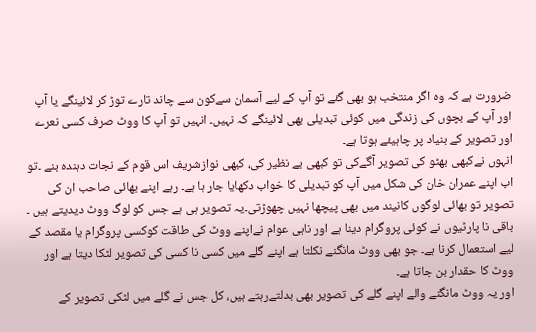ضرورت ہے کہ وہ اگر منتخب ہو بھی گئے تو آپ کے لیے آسمان سےکون سے چاند تارے توڑ کر لائینگے یا آپ اور آپ کے بچوں کی زندگی میں کوئی تبدیلی بھی لائینگے کہ نہیں۔ انہیں تو آپ کا ووٹ صرف کسی نعرے اور تصویر کے بنیاد پر چاہیئے ہوتا ہے۔
انہوں نےکبھی بھٹو کی تصویر آگےکی تو کبھی بے نظیر کی، کبھی نوازشریف اس قوم کے نجات دہندہ بنے ۔تو اب اپنے عمران خان کی شکل میں آپ کو تبدیلی کا خواب دکھایا جار ہا ہے۔ رہے اپنے بھائی صاحب ان کی تصویر تو بھائی لوگوں کانیند میں بھی پیچھا نہیں چھوڑتی۔یہ تصویر ہی ہے جس کو لوگ ووٹ دیدیتے ہیں ۔ باقی نا پارٹیوں نے کوئی پروگرام دینا ہے اور ناہی عوام نےاپنے ووٹ کی طاقت کوکسی پروگرام یا مقصد کے لیے استعمال کرنا ہے۔ جو بھی ووٹ مانگنے نکلتا ہے اپنے گلے میں کسی نا کسی کی تصویر لٹکا دیتا ہے اور ووٹ کا حقدار بن جاتا ہے۔
اور یہ ووٹ مانگنے والے اپنے گلے کی تصویر بھی بدلتےرہتے ہیں، کل جس نے گلے میں لٹکی تصویر کے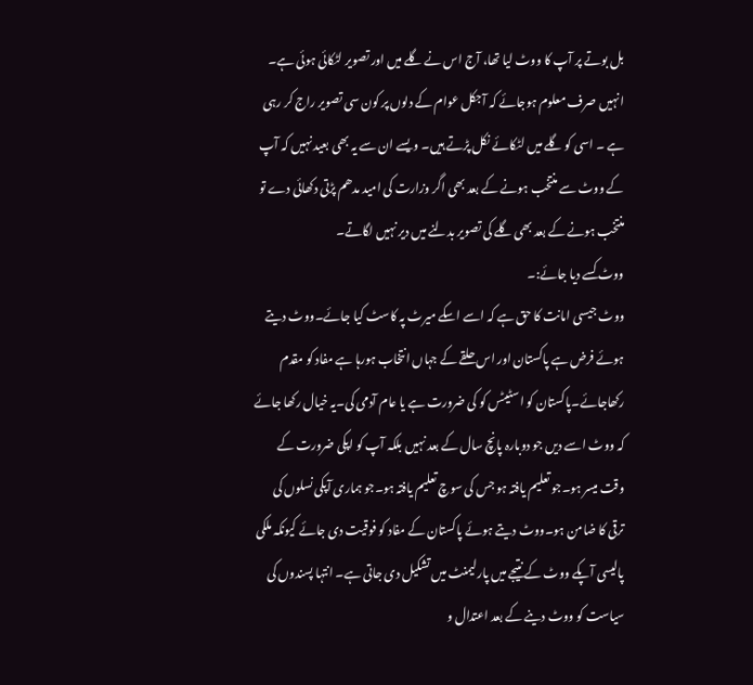بل بوتے پر آپ کا ووٹ لیا تھا، آج اس نے گلے میں اور تصویر لٹکائی ہوئی ہے۔ انہیں صرف معلوم ہوجائے کہ آجکل عوام کے دلوں پر کون سی تصویر راج کر رہی ہے ۔ اسی کو گلے میں لٹکائے نکل پڑتے ہیں۔ ویسے ان سے یہ بھی بعید نہیں کہ آپ کے ووٹ سے منتخب ہونے کے بعد بھی اگر وزارت کی امید مدھم پڑتی دکھائی دے تو منتخب ہونے کے بعد بھی گلے کی تصویر بدلنے میں دیر نہیں لگاتے۔
ووٹ کسے دیا جائے:۔
ووٹ جیسی امانت کا حق ہے کہ اسے اسکے میرٹ پہ کاسٹ کیا جائے۔ووٹ دیتے ہوئے فرض ہے پاکستان اور اس حلقے کے جہاں انتخاب ہورہا ہے مفاد کو مقدم رکھاجائے۔پاکستان کو اسٹیٹس کو کی ضرورت ہے یا عام آدمی کی۔یہ خیال رکھا جائے کہ ووٹ اسے دیں جو دوبارہ پانچ سال کے بعد نہیں بلکہ آپ کو اپکی ضرورت کے وقت میسر ہو۔جو تعلیم یافتہ ہو جس کی سوچ تعلیم یافتہ ہو۔جو ہماری آپکی نسلوں کی ترقی کا ضامن ہو۔ووٹ دیتے ہوئے پاکستان کے مفاد کو فوقیت دی جائے کیونکہ ملکی پالیسی آپکے ووٹ کے نتیجے میں پارلیمنٹ میں تشکیل دی جاتی ہے۔ انتہا پسندوں کی سیاست کو ووٹ دینے کے بعد اعتدال و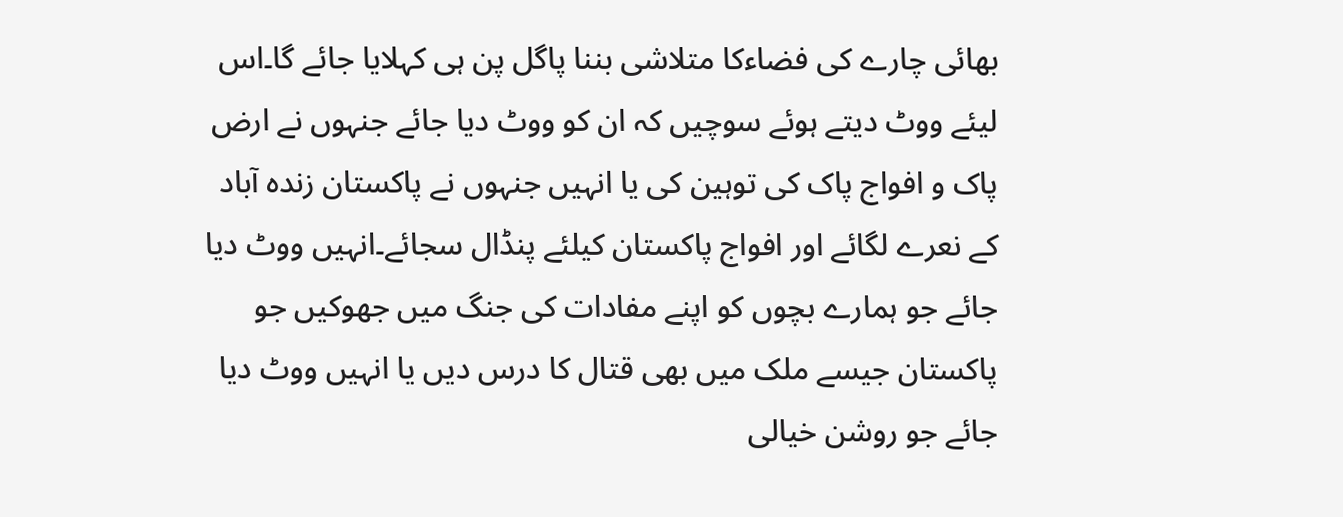بھائی چارے کی فضاءکا متلاشی بننا پاگل پن ہی کہلایا جائے گا۔اس لیئے ووٹ دیتے ہوئے سوچیں کہ ان کو ووٹ دیا جائے جنہوں نے ارض پاک و افواج پاک کی توہین کی یا انہیں جنہوں نے پاکستان زندہ آباد کے نعرے لگائے اور افواج پاکستان کیلئے پنڈال سجائے۔انہیں ووٹ دیا جائے جو ہمارے بچوں کو اپنے مفادات کی جنگ میں جھوکیں جو پاکستان جیسے ملک میں بھی قتال کا درس دیں یا انہیں ووٹ دیا جائے جو روشن خیالی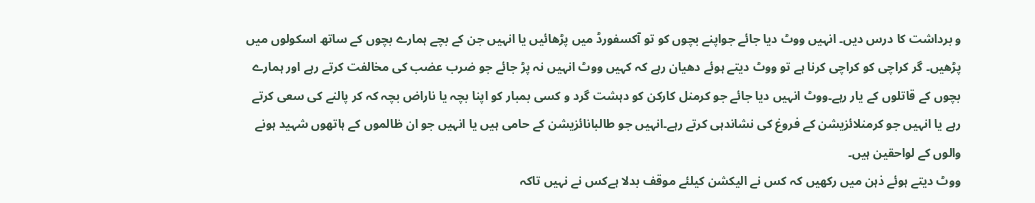و برداشت کا درس دیں۔ انہیں ووٹ دیا جائے جواپنے بچوں کو تو آکسفورڈ میں پڑھائیں یا انہیں جن کے بچے ہمارے بچوں کے ساتھ اسکولوں میں پڑھیں۔ گر کراچی کو کراچی کرنا ہے تو ووٹ دیتے ہوئے دھیان رہے کہ کہیں ووٹ انہیں نہ پڑ جائے جو ضرب عضب کی مخالفت کرتے رہے اور ہمارے بچوں کے قاتلوں کے یار رہے۔ووٹ انہیں دیا جائے جو کرمنل کارکن کو دہشت گرد و کسی بمبار کو اپنا بچہ یا ناراض بچہ کہ کر پالنے کی سعی کرتے رہے یا انہیں جو کرمنلائزیشن کے فروغ کی نشاندہی کرتے رہے۔انہیں جو طالبانائزیشن کے حامی ہیں یا انہیں جو ان ظالموں کے ہاتھوں شہید ہونے والوں کے لواحقین ہیں۔
ووٹ دیتے ہوئے ذہن میں رکھیں کہ کس نے الیکشن کیلئے موقف بدلا ہےکس نے نہیں تاکہ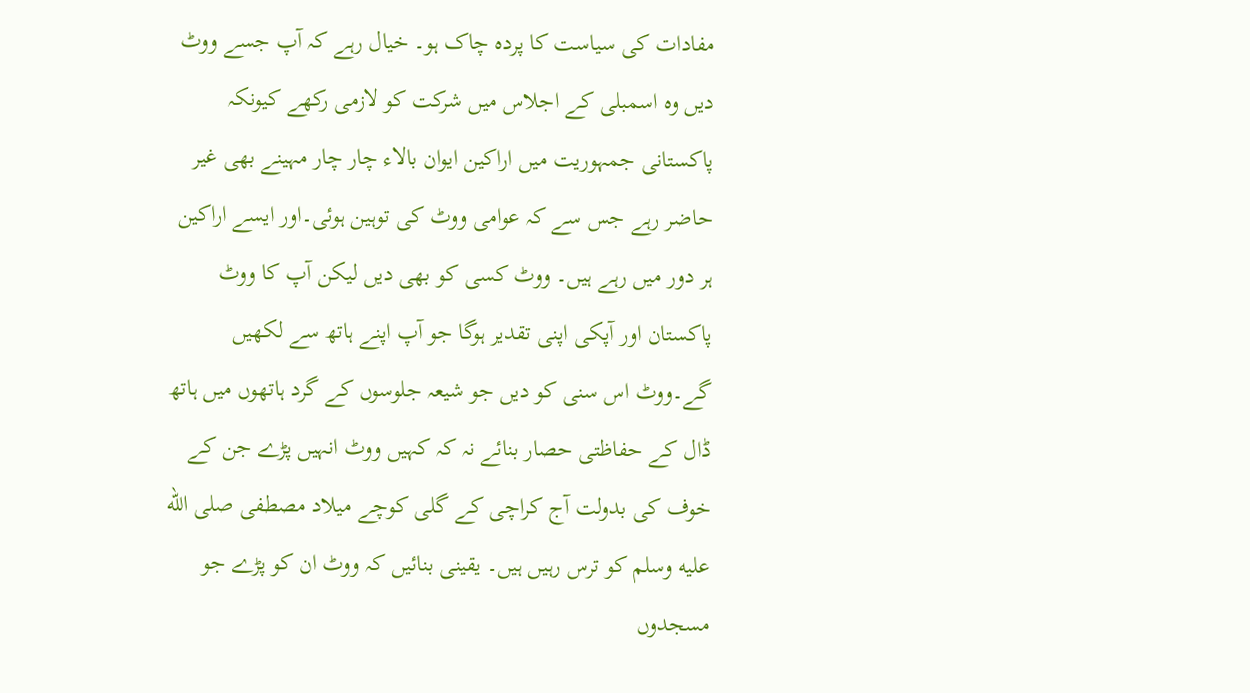مفادات کی سیاست کا پردہ چاک ہو۔ خیال رہے کہ آپ جسے ووٹ دیں وہ اسمبلی کے اجلاس میں شرکت کو لازمی رکھے کیونکہ پاکستانی جمہوریت میں اراکین ایوان بالاء چار چار مہینے بھی غیر حاضر رہے جس سے کہ عوامی ووٹ کی توہین ہوئی۔اور ایسے اراکین ہر دور میں رہے ہیں۔ ووٹ کسی کو بھی دیں لیکن آپ کا ووٹ پاکستان اور آپکی اپنی تقدیر ہوگا جو آپ اپنے ہاتھ سے لکھیں گے۔ووٹ اس سنی کو دیں جو شیعہ جلوسوں کے گرد ہاتھوں میں ہاتھ ڈال کے حفاظتی حصار بنائے نہ کہ کہیں ووٹ انہیں پڑے جن کے خوف کی بدولت آج کراچی کے گلی کوچے میلاد مصطفی صلى الله عليه وسلم کو ترس رہیں ہیں۔ یقینی بنائیں کہ ووٹ ان کو پڑے جو مسجدوں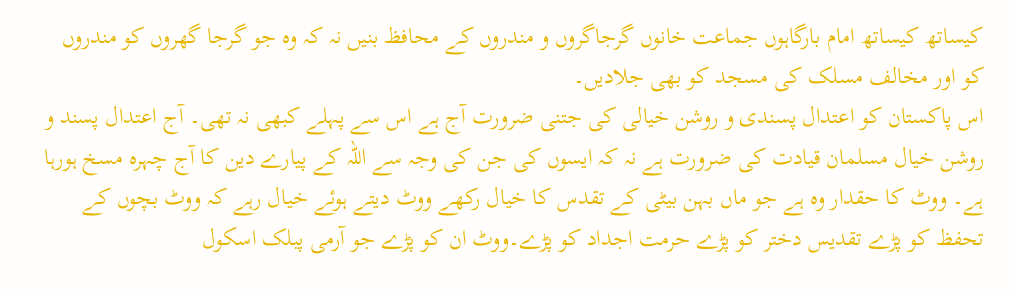کیساتھ کیساتھ امام بارگاہوں جماعت خانوں گرجاگروں و مندروں کے محافظ بنیں نہ کہ وہ جو گرجا گھروں کو مندروں کو اور مخالف مسلک کی مسجد کو بھی جلادیں۔
اس پاکستان کو اعتدال پسندی و روشن خیالی کی جتنی ضرورت آج ہے اس سے پہلے کبھی نہ تھی۔ آج اعتدال پسند و روشن خیال مسلمان قیادت کی ضرورت ہے نہ کہ ایسوں کی جن کی وجہ سے اللہ کے پیارے دین کا آج چہرہ مسخ ہورہا ہے۔ ووٹ کا حقدار وہ ہے جو ماں بہن بیٹی کے تقدس کا خیال رکھے ووٹ دیتے ہوئے خیال رہے کہ ووٹ بچوں کے تحفظ کو پڑے تقدیس دختر کو پڑے حرمت اجداد کو پڑے۔ووٹ ان کو پڑے جو آرمی پبلک اسکول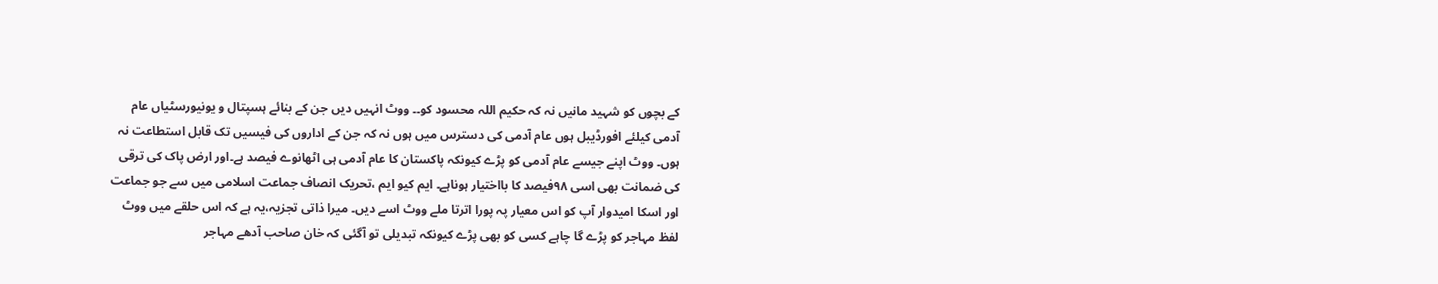کے بچوں کو شہید مانیں نہ کہ حکیم اللہ محسود کو۔۔ ووٹ انہیں دیں جن کے بنائے ہسپتال و یونیورسٹیاں عام آدمی کیلئے افورڈیبل ہوں عام آدمی کی دسترس میں ہوں نہ کہ جن کے اداروں کی فیسیں تک قابل استطاعت نہ ہوں۔ ووٹ اپنے جیسے عام آدمی کو پڑے کیونکہ پاکستان کا عام آدمی ہی اٹھانوے فیصد ہے۔اور ارض پاک کی ترقی کی ضمانت بھی اسی ۹۸فیصد کا بااختیار ہوناہے۔ ایم کیو ایم ،تحریک انصاف جماعت اسلامی میں سے جو جماعت اور اسکا امیدوار آپ کو اس معیار پہ پورا اترتا ملے ووٹ اسے دیں۔ میرا ذاتی تجزیہ،یہ ہے کہ اس حلقے میں ووٹ لفظ مہاجر کو پڑے گا چاہے کسی کو بھی پڑے کیونکہ تبدیلی تو آگئی کہ خان صاحب آدھے مہاجر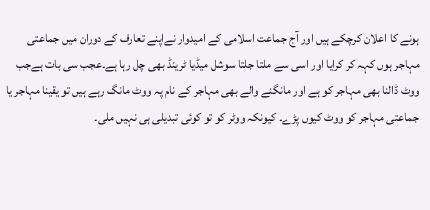ہونے کا اعلان کرچکے ہیں اور آج جماعت اسلامی کے امیدوار نےاپنے تعارف کے دوران میں جماعتی مہاجر ہوں کہہ کر کرایا اور اسی سے ملتا جلتا سوشل میڈیا ٹرینڈ بھی چل رہا ہے۔عجب سی بات ہےجب ووٹ ڈالنا بھی مہاجر کو ہے اور مانگنے والے بھی مہاجر کے نام پہ ووٹ مانگ رہے ہیں تو یقینا مہاجر یا جماعتی مہاجر کو ووٹ کیوں پڑے۔ کیونکہ ووٹر کو تو کوئی تبدیلی ہی نہیں ملی۔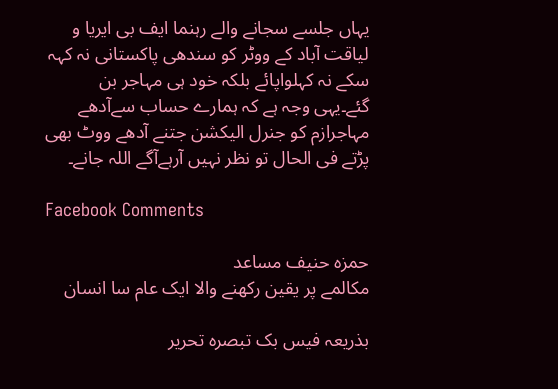یہاں جلسے سجانے والے رہنما ایف بی ایریا و لیاقت آباد کے ووٹر کو سندھی پاکستانی نہ کہہ سکے نہ کہلواپائے بلکہ خود ہی مہاجر بن گئے۔یہی وجہ ہے کہ ہمارے حساب سےآدھے مہاجرازم کو جنرل الیکشن جتنے آدھے ووٹ بھی پڑتے فی الحال تو نظر نہیں آرہےآگے اللہ جانے۔

Facebook Comments

حمزہ حنیف مساعد
مکالمے پر یقین رکهنے والا ایک عام سا انسان

بذریعہ فیس بک تبصرہ تحریر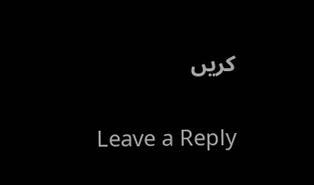کریں

Leave a Reply